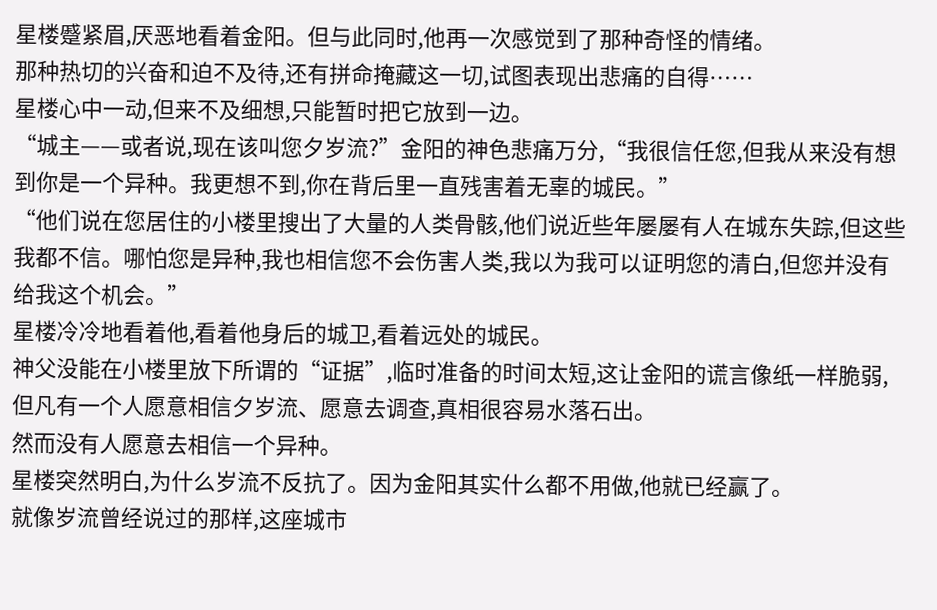星楼蹙紧眉,厌恶地看着金阳。但与此同时,他再一次感觉到了那种奇怪的情绪。
那种热切的兴奋和迫不及待,还有拼命掩藏这一切,试图表现出悲痛的自得……
星楼心中一动,但来不及细想,只能暂时把它放到一边。
“城主——或者说,现在该叫您夕岁流?”金阳的神色悲痛万分,“我很信任您,但我从来没有想到你是一个异种。我更想不到,你在背后里一直残害着无辜的城民。”
“他们说在您居住的小楼里搜出了大量的人类骨骸,他们说近些年屡屡有人在城东失踪,但这些我都不信。哪怕您是异种,我也相信您不会伤害人类,我以为我可以证明您的清白,但您并没有给我这个机会。”
星楼冷冷地看着他,看着他身后的城卫,看着远处的城民。
神父没能在小楼里放下所谓的“证据”,临时准备的时间太短,这让金阳的谎言像纸一样脆弱,但凡有一个人愿意相信夕岁流、愿意去调查,真相很容易水落石出。
然而没有人愿意去相信一个异种。
星楼突然明白,为什么岁流不反抗了。因为金阳其实什么都不用做,他就已经赢了。
就像岁流曾经说过的那样,这座城市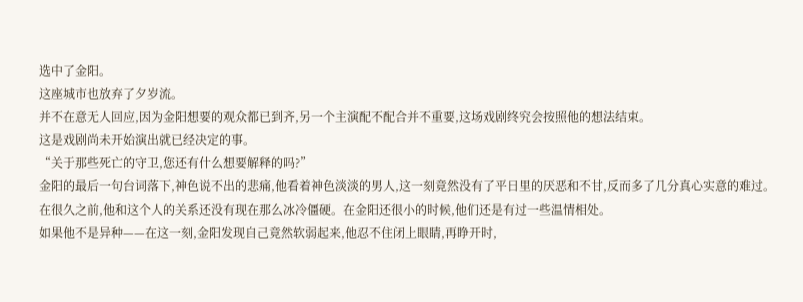选中了金阳。
这座城市也放弃了夕岁流。
并不在意无人回应,因为金阳想要的观众都已到齐,另一个主演配不配合并不重要,这场戏剧终究会按照他的想法结束。
这是戏剧尚未开始演出就已经决定的事。
“关于那些死亡的守卫,您还有什么想要解释的吗?”
金阳的最后一句台词落下,神色说不出的悲痛,他看着神色淡淡的男人,这一刻竟然没有了平日里的厌恶和不甘,反而多了几分真心实意的难过。
在很久之前,他和这个人的关系还没有现在那么冰冷僵硬。在金阳还很小的时候,他们还是有过一些温情相处。
如果他不是异种——在这一刻,金阳发现自己竟然软弱起来,他忍不住闭上眼睛,再睁开时,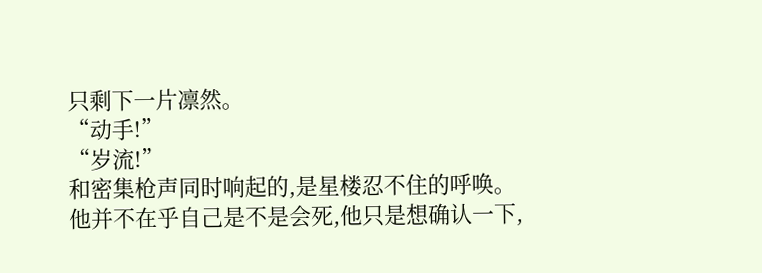只剩下一片凛然。
“动手!”
“岁流!”
和密集枪声同时响起的,是星楼忍不住的呼唤。
他并不在乎自己是不是会死,他只是想确认一下,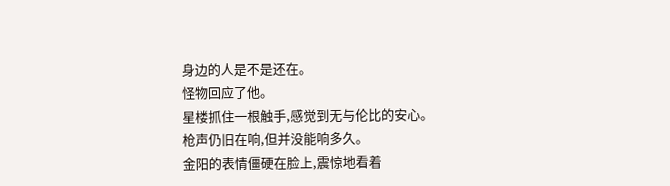身边的人是不是还在。
怪物回应了他。
星楼抓住一根触手,感觉到无与伦比的安心。
枪声仍旧在响,但并没能响多久。
金阳的表情僵硬在脸上,震惊地看着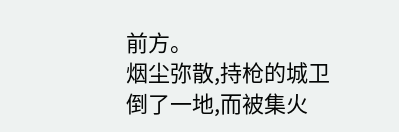前方。
烟尘弥散,持枪的城卫倒了一地,而被集火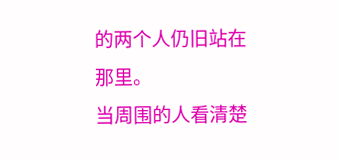的两个人仍旧站在那里。
当周围的人看清楚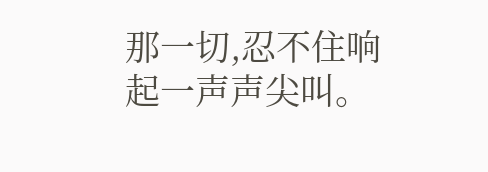那一切,忍不住响起一声声尖叫。